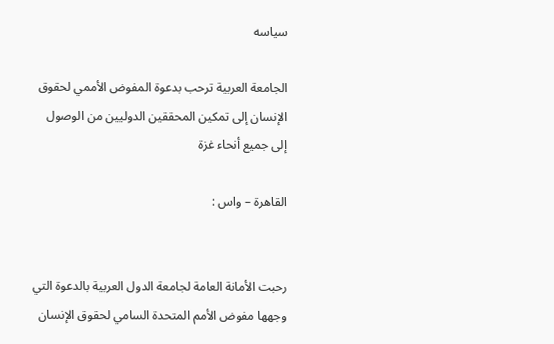سياسه

الجامعة العربية ترحب بدعوة المفوض الأممي لحقوق الإنسان إلى تمكين المحققين الدوليين من الوصول إلى جميع أنحاء غزة

القاهرة – واس :


رحبت الأمانة العامة لجامعة الدول العربية بالدعوة التي وجهها مفوض الأمم المتحدة السامي لحقوق الإنسان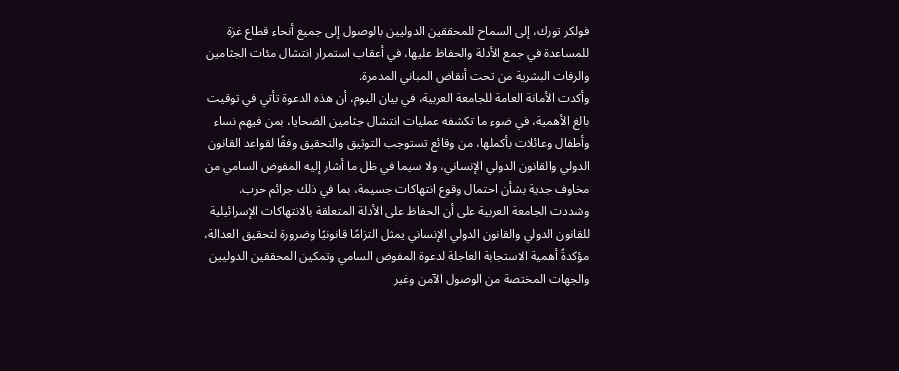فولكر تورك، إلى السماح للمحققين الدوليين بالوصول إلى جميع أنحاء قطاع غزة للمساعدة في جمع الأدلة والحفاظ عليها، في أعقاب استمرار انتشال مئات الجثامين والرفات البشرية من تحت أنقاض المباني المدمرة.
وأكدت الأمانة العامة للجامعة العربية، في بيان اليوم، أن هذه الدعوة تأتي في توقيت بالغ الأهمية، في ضوء ما تكشفه عمليات انتشال جثامين الضحايا، بمن فيهم نساء وأطفال وعائلات بأكملها، من وقائع تستوجب التوثيق والتحقيق وفقًا لقواعد القانون الدولي والقانون الدولي الإنساني، ولا سيما في ظل ما أشار إليه المفوض السامي من مخاوف جدية بشأن احتمال وقوع انتهاكات جسيمة، بما في ذلك جرائم حرب.
وشددت الجامعة العربية على أن الحفاظ على الأدلة المتعلقة بالانتهاكات الإسرائيلية للقانون الدولي والقانون الدولي الإنساني يمثل التزامًا قانونيًا وضرورة لتحقيق العدالة، مؤكدةً أهمية الاستجابة العاجلة لدعوة المفوض السامي وتمكين المحققين الدوليين والجهات المختصة من الوصول الآمن وغير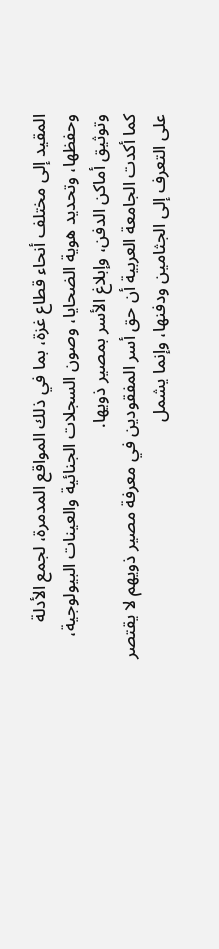المقيد إلى مختلف أنحاء قطاع غزة، بما في ذلك المواقع المدمرة، لجمع الأدلة وحفظها، وتحديد هوية الضحايا، وصون السجلات الجنائية والعينات البيولوجية، وتوثيق أماكن الدفن، وإبلاغ الأسر بمصير ذويها.
كما أكدت الجامعة العربية أن حق أسر المفقودين في معرفة مصير ذويهم لا يقتصر على التعرف إلى الجثامين ودفنها، وإنما يشمل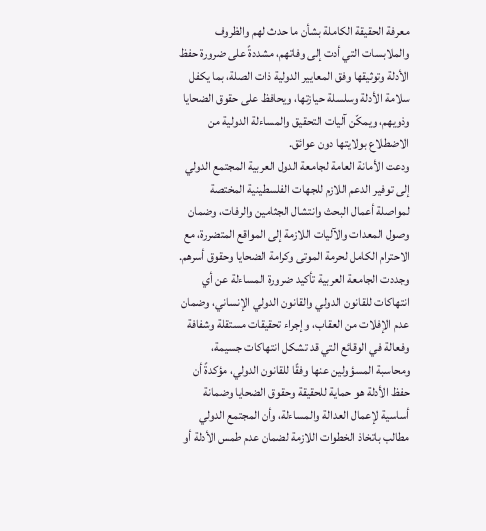معرفة الحقيقة الكاملة بشأن ما حدث لهم والظروف والملابسات التي أدت إلى وفاتهم، مشددةً على ضرورة حفظ الأدلة وتوثيقها وفق المعايير الدولية ذات الصلة، بما يكفل سلامة الأدلة وسلسلة حيازتها، ويحافظ على حقوق الضحايا وذويهم، ويمكّن آليات التحقيق والمساءلة الدولية من الاضطلاع بولايتها دون عوائق.
ودعت الأمانة العامة لجامعة الدول العربية المجتمع الدولي إلى توفير الدعم اللازم للجهات الفلسطينية المختصة لمواصلة أعمال البحث وانتشال الجثامين والرفات، وضمان وصول المعدات والآليات اللازمة إلى المواقع المتضررة، مع الاحترام الكامل لحرمة الموتى وكرامة الضحايا وحقوق أسرهم.
وجددت الجامعة العربية تأكيد ضرورة المساءلة عن أي انتهاكات للقانون الدولي والقانون الدولي الإنساني، وضمان عدم الإفلات من العقاب، وإجراء تحقيقات مستقلة وشفافة وفعالة في الوقائع التي قد تشكل انتهاكات جسيمة، ومحاسبة المسؤولين عنها وفقًا للقانون الدولي، مؤكدةً أن حفظ الأدلة هو حماية للحقيقة وحقوق الضحايا وضمانة أساسية لإعمال العدالة والمساءلة، وأن المجتمع الدولي مطالب باتخاذ الخطوات اللازمة لضمان عدم طمس الأدلة أو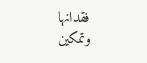فقدانها وتمكين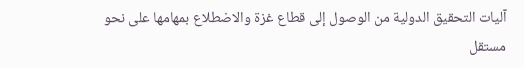آليات التحقيق الدولية من الوصول إلى قطاع غزة والاضطلاع بمهامها على نحو مستقل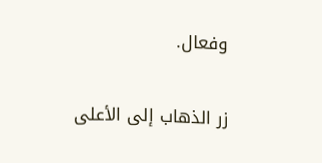وفعال.

زر الذهاب إلى الأعلى